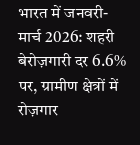भारत में जनवरी-मार्च 2026: शहरी बेरोज़गारी दर 6.6% पर, ग्रामीण क्षेत्रों में रोज़गार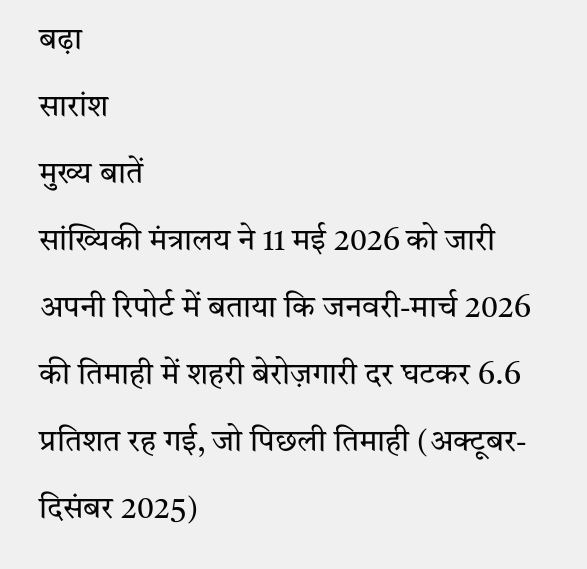बढ़ा
सारांश
मुख्य बातें
सांख्यिकी मंत्रालय ने 11 मई 2026 को जारी अपनी रिपोर्ट में बताया कि जनवरी-मार्च 2026 की तिमाही में शहरी बेरोज़गारी दर घटकर 6.6 प्रतिशत रह गई, जो पिछली तिमाही (अक्टूबर-दिसंबर 2025)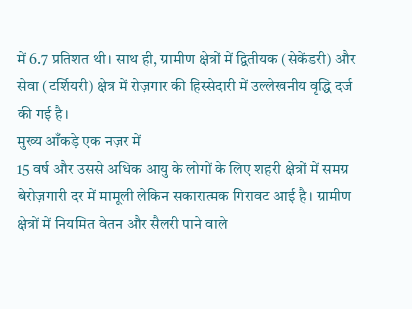में 6.7 प्रतिशत थी। साथ ही, ग्रामीण क्षेत्रों में द्वितीयक (सेकेंडरी) और सेवा (टर्शियरी) क्षेत्र में रोज़गार की हिस्सेदारी में उल्लेखनीय वृद्धि दर्ज की गई है।
मुख्य आँकड़े एक नज़र में
15 वर्ष और उससे अधिक आयु के लोगों के लिए शहरी क्षेत्रों में समग्र बेरोज़गारी दर में मामूली लेकिन सकारात्मक गिरावट आई है। ग्रामीण क्षेत्रों में नियमित वेतन और सैलरी पाने वाले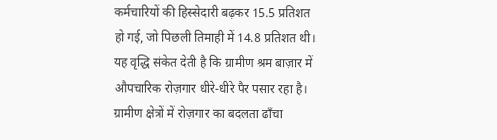कर्मचारियों की हिस्सेदारी बढ़कर 15.5 प्रतिशत हो गई, जो पिछली तिमाही में 14.8 प्रतिशत थी। यह वृद्धि संकेत देती है कि ग्रामीण श्रम बाज़ार में औपचारिक रोज़गार धीरे-धीरे पैर पसार रहा है।
ग्रामीण क्षेत्रों में रोज़गार का बदलता ढाँचा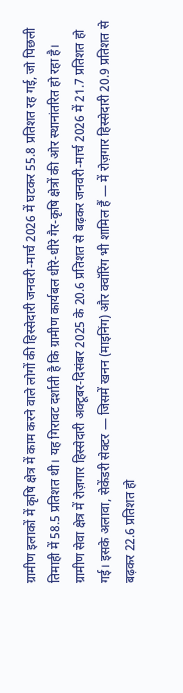ग्रामीण इलाकों में कृषि क्षेत्र में काम करने वाले लोगों की हिस्सेदारी जनवरी-मार्च 2026 में घटकर 55.8 प्रतिशत रह गई, जो पिछली तिमाही में 58.5 प्रतिशत थी। यह गिरावट दर्शाती है कि ग्रामीण कार्यबल धीरे-धीरे गैर-कृषि क्षेत्रों की ओर स्थानांतरित हो रहा है।
ग्रामीण सेवा क्षेत्र में रोज़गार हिस्सेदारी अक्टूबर-दिसंबर 2025 के 20.6 प्रतिशत से बढ़कर जनवरी-मार्च 2026 में 21.7 प्रतिशत हो गई। इसके अलावा, सेकेंडरी सेक्टर — जिसमें खनन (माइनिंग) और क्वॉरिंग भी शामिल हैं — में रोज़गार हिस्सेदारी 20.9 प्रतिशत से बढ़कर 22.6 प्रतिशत हो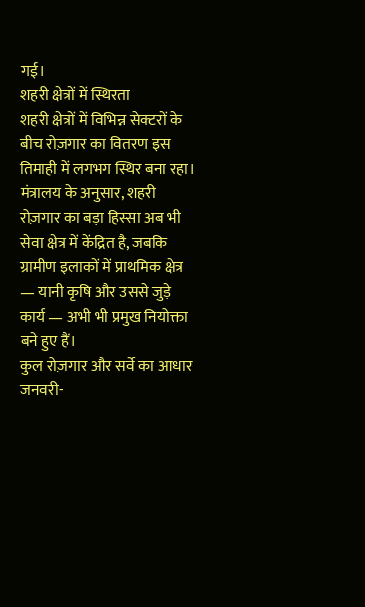गई।
शहरी क्षेत्रों में स्थिरता
शहरी क्षेत्रों में विभिन्न सेक्टरों के बीच रोज़गार का वितरण इस तिमाही में लगभग स्थिर बना रहा। मंत्रालय के अनुसार, शहरी रोज़गार का बड़ा हिस्सा अब भी सेवा क्षेत्र में केंद्रित है, जबकि ग्रामीण इलाकों में प्राथमिक क्षेत्र — यानी कृषि और उससे जुड़े कार्य — अभी भी प्रमुख नियोक्ता बने हुए हैं।
कुल रोज़गार और सर्वे का आधार
जनवरी-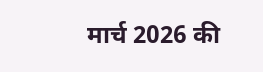मार्च 2026 की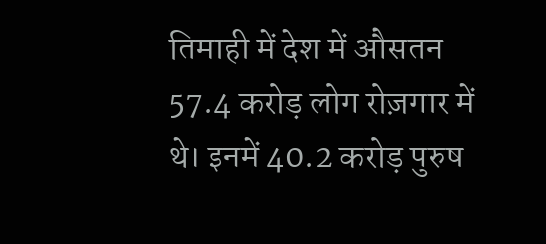तिमाही में देश में औसतन 57.4 करोड़ लोग रोज़गार में थे। इनमें 40.2 करोड़ पुरुष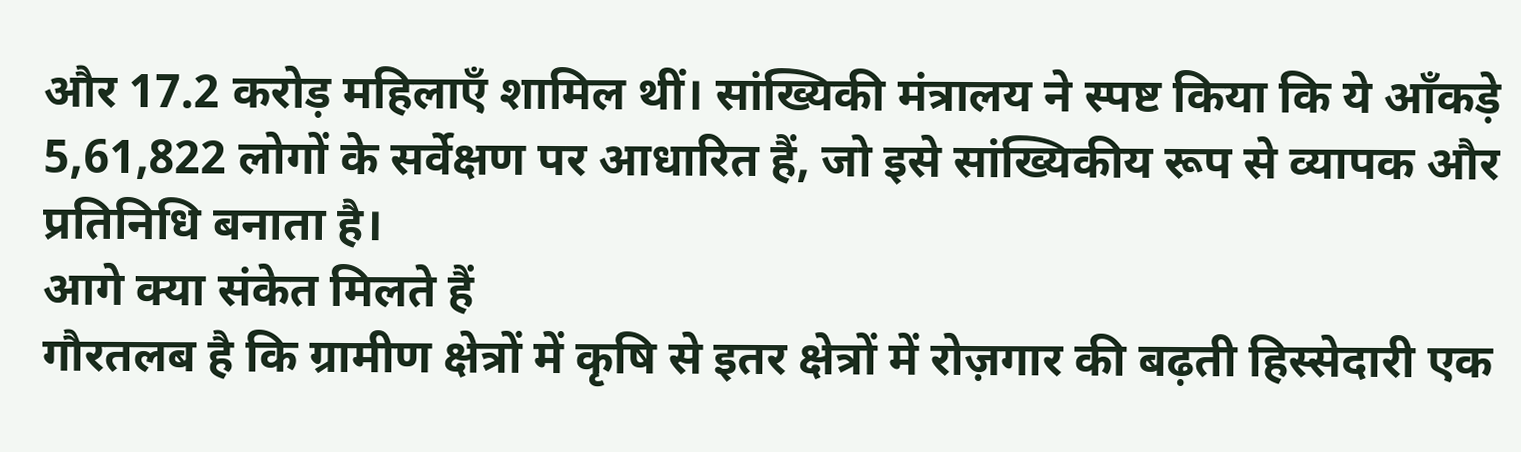और 17.2 करोड़ महिलाएँ शामिल थीं। सांख्यिकी मंत्रालय ने स्पष्ट किया कि ये आँकड़े 5,61,822 लोगों के सर्वेक्षण पर आधारित हैं, जो इसे सांख्यिकीय रूप से व्यापक और प्रतिनिधि बनाता है।
आगे क्या संकेत मिलते हैं
गौरतलब है कि ग्रामीण क्षेत्रों में कृषि से इतर क्षेत्रों में रोज़गार की बढ़ती हिस्सेदारी एक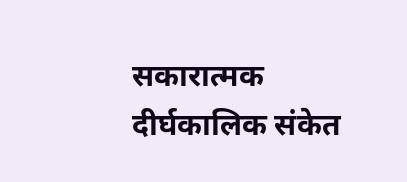सकारात्मक दीर्घकालिक संकेत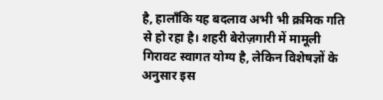है, हालाँकि यह बदलाव अभी भी क्रमिक गति से हो रहा है। शहरी बेरोज़गारी में मामूली गिरावट स्वागत योग्य है, लेकिन विशेषज्ञों के अनुसार इस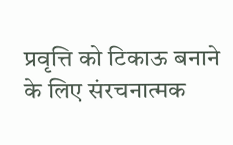प्रवृत्ति को टिकाऊ बनाने के लिए संरचनात्मक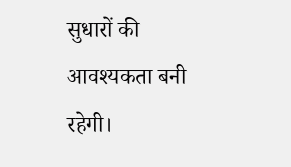सुधारों की आवश्यकता बनी रहेगी।